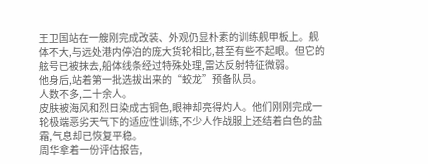王卫国站在一艘刚完成改装、外观仍显朴素的训练舰甲板上。舰体不大,与远处港内停泊的庞大货轮相比,甚至有些不起眼。但它的舷号已被抹去,船体线条经过特殊处理,雷达反射特征微弱。
他身后,站着第一批选拔出来的“蛟龙”预备队员。
人数不多,二十余人。
皮肤被海风和烈日染成古铜色,眼神却亮得灼人。他们刚刚完成一轮极端恶劣天气下的适应性训练,不少人作战服上还结着白色的盐霜,气息却已恢复平稳。
周华拿着一份评估报告,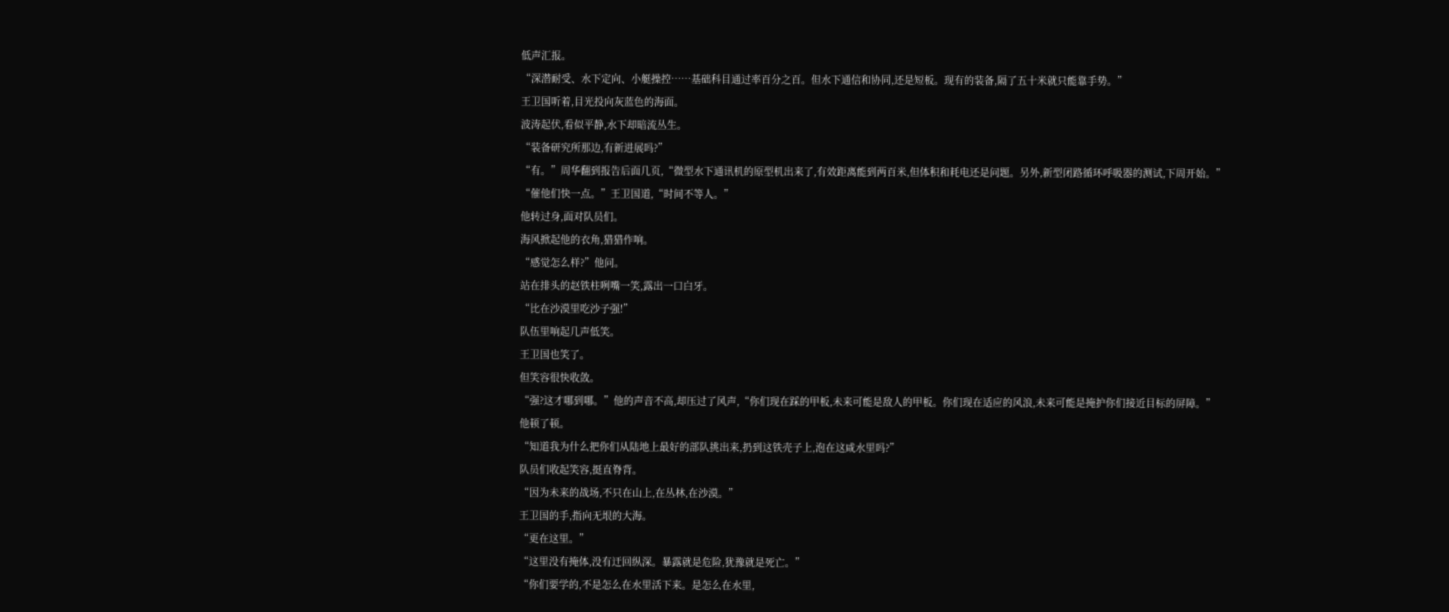低声汇报。
“深潜耐受、水下定向、小艇操控……基础科目通过率百分之百。但水下通信和协同,还是短板。现有的装备,隔了五十米就只能靠手势。”
王卫国听着,目光投向灰蓝色的海面。
波涛起伏,看似平静,水下却暗流丛生。
“装备研究所那边,有新进展吗?”
“有。”周华翻到报告后面几页,“微型水下通讯机的原型机出来了,有效距离能到两百米,但体积和耗电还是问题。另外,新型闭路循环呼吸器的测试,下周开始。”
“催他们快一点。”王卫国道,“时间不等人。”
他转过身,面对队员们。
海风掀起他的衣角,猎猎作响。
“感觉怎么样?”他问。
站在排头的赵铁柱咧嘴一笑,露出一口白牙。
“比在沙漠里吃沙子强!”
队伍里响起几声低笑。
王卫国也笑了。
但笑容很快收敛。
“强?这才哪到哪。”他的声音不高,却压过了风声,“你们现在踩的甲板,未来可能是敌人的甲板。你们现在适应的风浪,未来可能是掩护你们接近目标的屏障。”
他顿了顿。
“知道我为什么把你们从陆地上最好的部队挑出来,扔到这铁壳子上,泡在这咸水里吗?”
队员们收起笑容,挺直脊背。
“因为未来的战场,不只在山上,在丛林,在沙漠。”
王卫国的手,指向无垠的大海。
“更在这里。”
“这里没有掩体,没有迂回纵深。暴露就是危险,犹豫就是死亡。”
“你们要学的,不是怎么在水里活下来。是怎么在水里,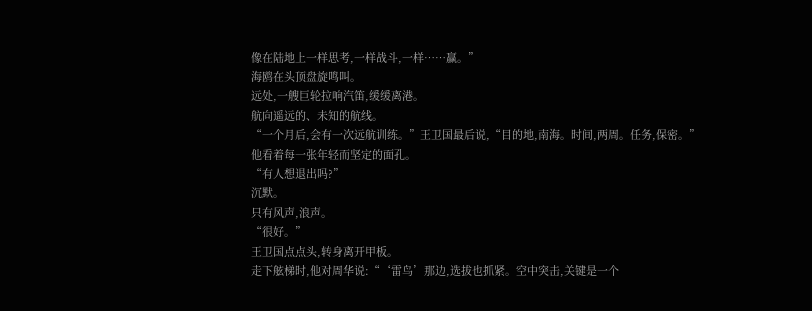像在陆地上一样思考,一样战斗,一样……赢。”
海鸥在头顶盘旋鸣叫。
远处,一艘巨轮拉响汽笛,缓缓离港。
航向遥远的、未知的航线。
“一个月后,会有一次远航训练。”王卫国最后说,“目的地,南海。时间,两周。任务,保密。”
他看着每一张年轻而坚定的面孔。
“有人想退出吗?”
沉默。
只有风声,浪声。
“很好。”
王卫国点点头,转身离开甲板。
走下舷梯时,他对周华说:“‘雷鸟’那边,选拔也抓紧。空中突击,关键是一个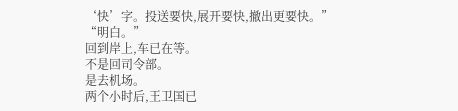‘快’字。投送要快,展开要快,撤出更要快。”
“明白。”
回到岸上,车已在等。
不是回司令部。
是去机场。
两个小时后,王卫国已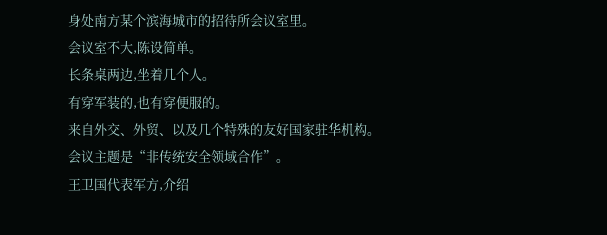身处南方某个滨海城市的招待所会议室里。
会议室不大,陈设简单。
长条桌两边,坐着几个人。
有穿军装的,也有穿便服的。
来自外交、外贸、以及几个特殊的友好国家驻华机构。
会议主题是“非传统安全领域合作”。
王卫国代表军方,介绍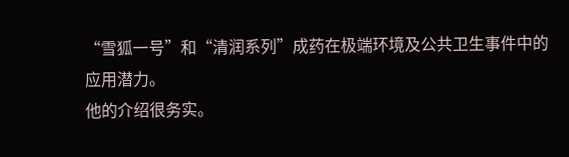“雪狐一号”和“清润系列”成药在极端环境及公共卫生事件中的应用潜力。
他的介绍很务实。